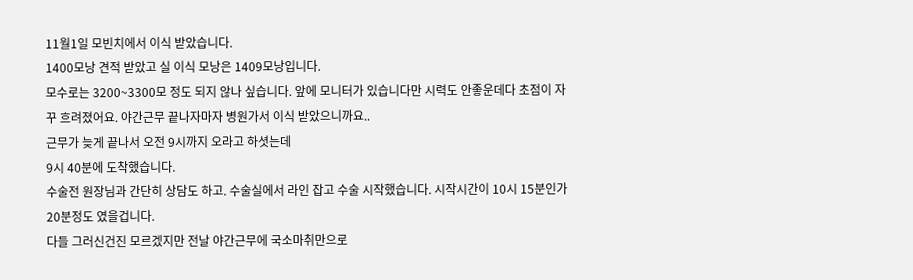11월1일 모빈치에서 이식 받았습니다.
1400모낭 견적 받았고 실 이식 모낭은 1409모낭입니다.
모수로는 3200~3300모 정도 되지 않나 싶습니다. 앞에 모니터가 있습니다만 시력도 안좋운데다 초점이 자꾸 흐려졌어요. 야간근무 끝나자마자 병원가서 이식 받았으니까요..
근무가 늦게 끝나서 오전 9시까지 오라고 하셧는데
9시 40분에 도착했습니다.
수술전 원장님과 간단히 상담도 하고. 수술실에서 라인 잡고 수술 시작했습니다. 시작시간이 10시 15분인가 20분정도 였을겁니다.
다들 그러신건진 모르겠지만 전날 야간근무에 국소마취만으로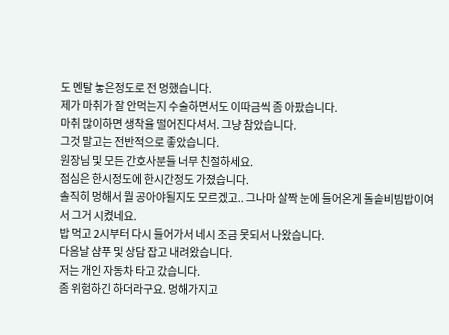도 멘탈 놓은정도로 전 멍했습니다.
제가 마취가 잘 안먹는지 수술하면서도 이따금씩 좀 아팠습니다.
마취 많이하면 생착율 떨어진다셔서. 그냥 참았습니다.
그것 말고는 전반적으로 좋았습니다.
원장님 및 모든 간호사분들 너무 친절하세요.
점심은 한시정도에 한시간정도 가졌습니다.
솔직히 멍해서 뭘 공아야될지도 모르겠고.. 그나마 살짝 눈에 들어온게 돌솥비빔밥이여서 그거 시켰네요.
밥 먹고 2시부터 다시 들어가서 네시 조금 못되서 나왔습니다.
다음날 샴푸 및 상담 잡고 내려왔습니다.
저는 개인 자동차 타고 갔습니다.
좀 위험하긴 하더라구요. 멍해가지고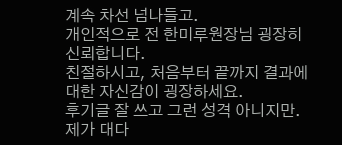계속 차선 넘나들고.
개인적으로 전 한미루원장님 굉장히 신뢰합니다.
친절하시고, 처음부터 끝까지 결과에 대한 자신감이 굉장하세요.
후기글 잘 쓰고 그런 성격 아니지만. 제가 대다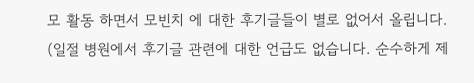모 활동 하면서 모빈치 에 대한 후기글들이 별로 없어서 올립니다.
(일절 병원에서 후기글 관련에 대한 언급도 없습니다. 순수하게 제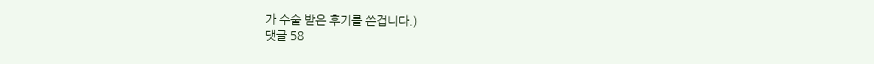가 수술 받은 후기를 쓴겁니다.)
댓글 58